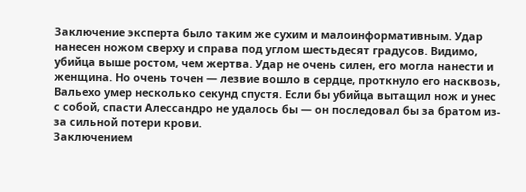Заключение эксперта было таким же сухим и малоинформативным. Удар нанесен ножом сверху и справа под углом шестьдесят градусов. Видимо, убийца выше ростом, чем жертва. Удар не очень силен, его могла нанести и женщина. Но очень точен — лезвие вошло в сердце, проткнуло его насквозь, Вальехо умер несколько секунд спустя. Если бы убийца вытащил нож и унес с собой, спасти Алессандро не удалось бы — он последовал бы за братом из-за сильной потери крови.
Заключением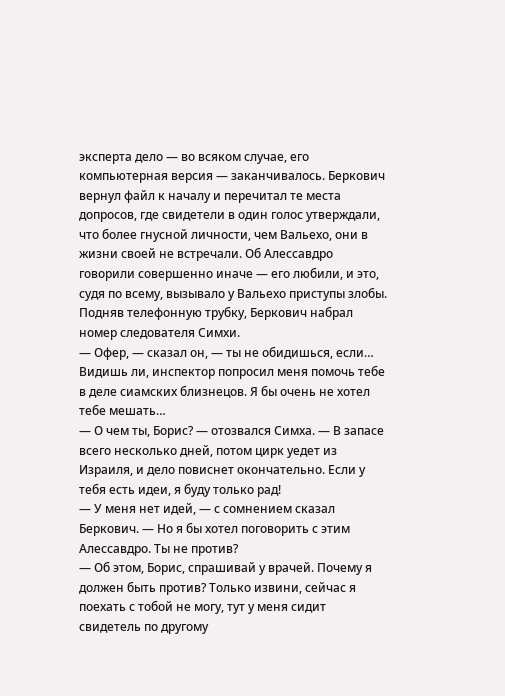эксперта дело — во всяком случае, его компьютерная версия — заканчивалось. Беркович вернул файл к началу и перечитал те места допросов, где свидетели в один голос утверждали, что более гнусной личности, чем Вальехо, они в жизни своей не встречали. Об Алессавдро говорили совершенно иначе — его любили, и это, судя по всему, вызывало у Вальехо приступы злобы.
Подняв телефонную трубку, Беркович набрал номер следователя Симхи.
— Офер, — сказал он, — ты не обидишься, если… Видишь ли, инспектор попросил меня помочь тебе в деле сиамских близнецов. Я бы очень не хотел тебе мешать…
— О чем ты, Борис? — отозвался Симха. — В запасе всего несколько дней, потом цирк уедет из Израиля, и дело повиснет окончательно. Если у тебя есть идеи, я буду только рад!
— У меня нет идей, — с сомнением сказал Беркович. — Но я бы хотел поговорить с этим Алессавдро. Ты не против?
— Об этом, Борис, спрашивай у врачей. Почему я должен быть против? Только извини, сейчас я поехать с тобой не могу, тут у меня сидит свидетель по другому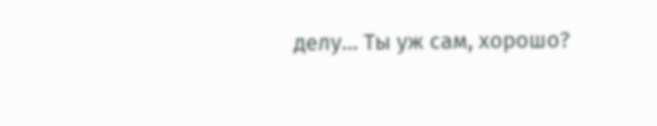делу… Ты уж сам, хорошо?